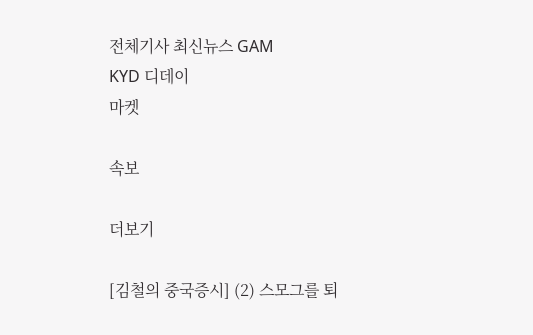전체기사 최신뉴스 GAM
KYD 디데이
마켓

속보

더보기

[김철의 중국증시] (2) 스모그를 퇴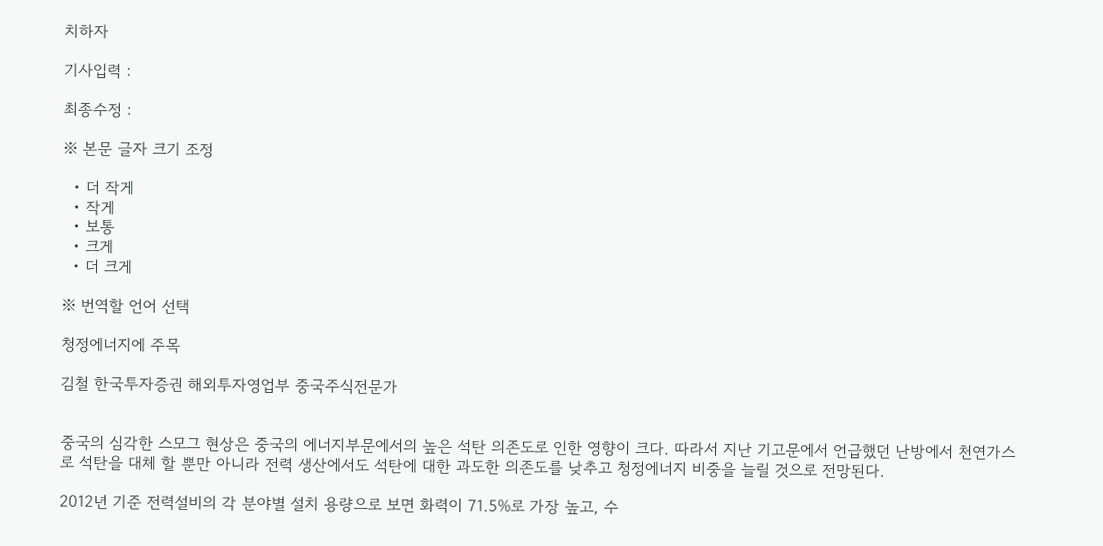치하자

기사입력 :

최종수정 :

※ 본문 글자 크기 조정

  • 더 작게
  • 작게
  • 보통
  • 크게
  • 더 크게

※ 번역할 언어 선택

청정에너지에 주목

김철 한국투자증권 해외투자영업부 중국주식전문가


중국의 심각한 스모그 현상은 중국의 에너지부문에서의 높은 석탄 의존도로 인한 영향이 크다. 따라서 지난 기고문에서 언급했던 난방에서 천연가스로 석탄을 대체 할 뿐만 아니라 전력 생산에서도 석탄에 대한 과도한 의존도를 낮추고 청정에너지 비중을 늘릴 것으로 전망된다.

2012년 기준 전력설비의 각 분야별 설치 용량으로 보면 화력이 71.5%로 가장 높고, 수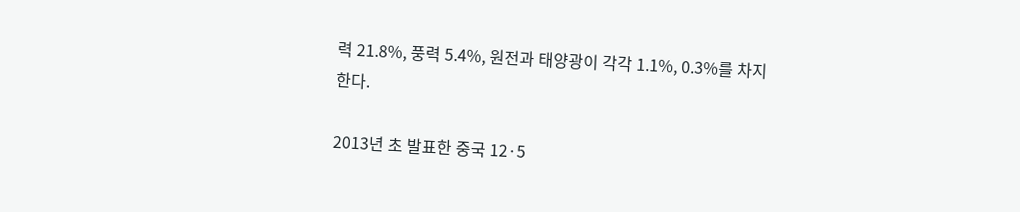력 21.8%, 풍력 5.4%, 원전과 태양광이 각각 1.1%, 0.3%를 차지한다.

2013년 초 발표한 중국 12·5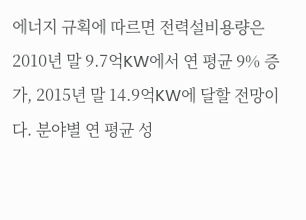에너지 규획에 따르면 전력설비용량은 2010년 말 9.7억KW에서 연 평균 9% 증가, 2015년 말 14.9억KW에 달할 전망이다. 분야별 연 평균 성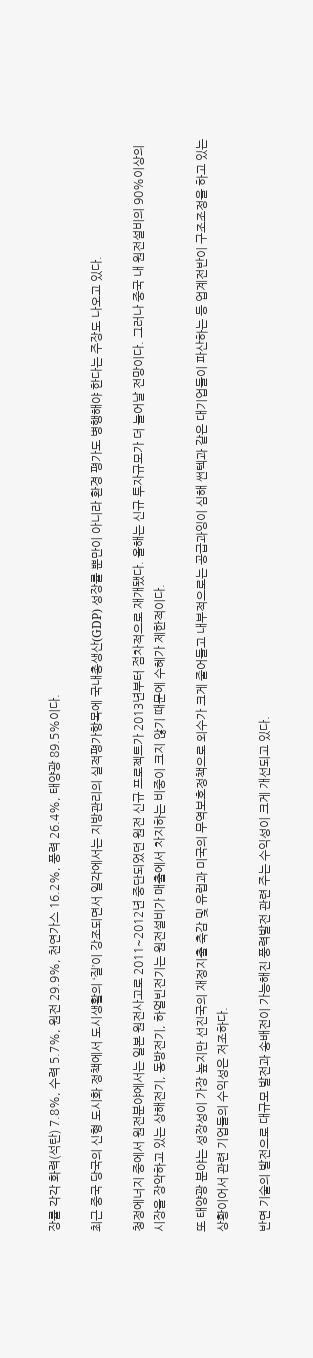장률 각각 화력(석탄) 7.8%, 수력 5.7%, 원전 29.9%, 천연가스 16.2%, 풍력 26.4%, 태양광 89.5%이다.

최근 중국 당국의 신형 도시화 정책에서 도시생활의 ‘질’이 강조되면서 일각에서는 지방관리의 실적평가항목에 국내총생산(GDP) 성장률 뿐만이 아니라 환경 평가도 병행해야 한다는 주장도 나오고 있다.

청정에너지 중에서 원전분야에서는 일본 원전사고로 2011~2012년 중단되었던 원전 신규 프로젝트가 2013년부터 점차적으로 재개됐다. 올해는 신규 투자규모가 더 늘어날 전망이다. 그러나 중국 내 원전설비의 90%이상의 시장을 장악하고 있는 상해전기, 동방전기, 하얼빈전기는 원전설비가 매출에서 차지하는 비중이 크지 않기 때문에 수혜가 제한적이다.

또 태양광 분야는 성장성이 가장 높지만 선진국의 재정지출 축감 및 유럽과 미국의 무역보호정책으로 외수가 크게 줄어들고 내부적으로는 공급과잉이 심해 썬텍과 같은 대기업들이 파산하는 등 업계전반이 구조조정을 하고 있는 상황이어서 관련 기업들의 수익성은 저조하다.

반면 기술의 발전으로 대규모 발전과 송배전이 가능해진 풍력발전 관련 주는 수익성이 크게 개선되고 있다.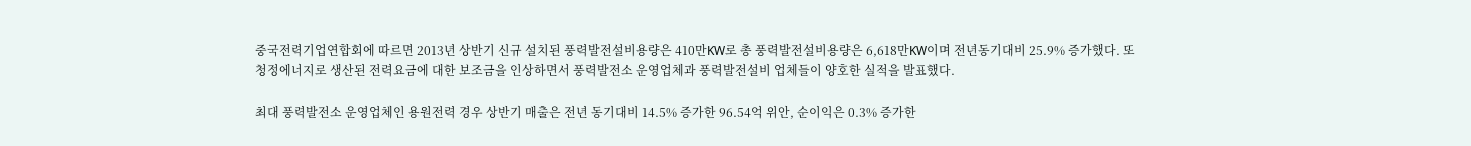중국전력기업연합회에 따르면 2013년 상반기 신규 설치된 풍력발전설비용량은 410만KW로 총 풍력발전설비용량은 6,618만KW이며 전년동기대비 25.9% 증가했다. 또 청정에너지로 생산된 전력요금에 대한 보조금을 인상하면서 풍력발전소 운영업체과 풍력발전설비 업체들이 양호한 실적을 발표했다.

최대 풍력발전소 운영업체인 용원전력 경우 상반기 매출은 전년 동기대비 14.5% 증가한 96.54억 위안, 순이익은 0.3% 증가한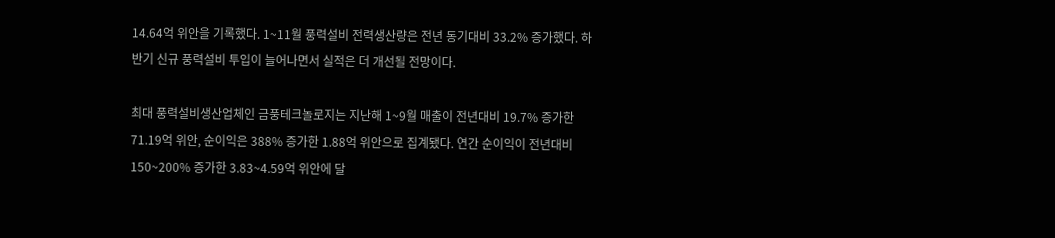14.64억 위안을 기록했다. 1~11월 풍력설비 전력생산량은 전년 동기대비 33.2% 증가했다. 하반기 신규 풍력설비 투입이 늘어나면서 실적은 더 개선될 전망이다.

최대 풍력설비생산업체인 금풍테크놀로지는 지난해 1~9월 매출이 전년대비 19.7% 증가한 71.19억 위안, 순이익은 388% 증가한 1.88억 위안으로 집계됐다. 연간 순이익이 전년대비 150~200% 증가한 3.83~4.59억 위안에 달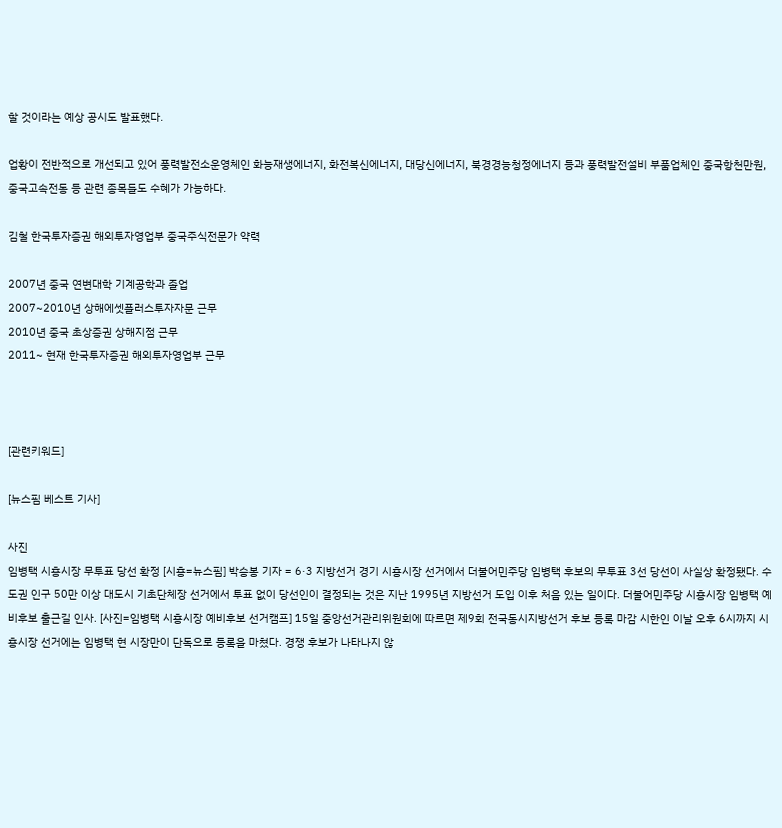할 것이라는 예상 공시도 발표했다.

업황이 전반적으로 개선되고 있어 풍력발전소운영체인 화능재생에너지, 화전복신에너지, 대당신에너지, 북경경능청정에너지 등과 풍력발전설비 부품업체인 중국항천만원, 중국고속전동 등 관련 종목들도 수혜가 가능하다.

김철 한국투자증권 해외투자영업부 중국주식전문가 약력

2007년 중국 연변대학 기계공학과 졸업
2007~2010년 상해에셋플러스투자자문 근무
2010년 중국 초상증권 상해지점 근무
2011~ 현재 한국투자증권 해외투자영업부 근무



[관련키워드]

[뉴스핌 베스트 기사]

사진
임병택 시흥시장 무투표 당선 확정 [시흥=뉴스핌] 박승봉 기자 = 6·3 지방선거 경기 시흥시장 선거에서 더불어민주당 임병택 후보의 무투표 3선 당선이 사실상 확정됐다. 수도권 인구 50만 이상 대도시 기초단체장 선거에서 투표 없이 당선인이 결정되는 것은 지난 1995년 지방선거 도입 이후 처음 있는 일이다. 더불어민주당 시흥시장 임병택 예비후보 출근길 인사. [사진=임병택 시흥시장 예비후보 선거캠프] 15일 중앙선거관리위원회에 따르면 제9회 전국동시지방선거 후보 등록 마감 시한인 이날 오후 6시까지 시흥시장 선거에는 임병택 현 시장만이 단독으로 등록을 마쳤다. 경쟁 후보가 나타나지 않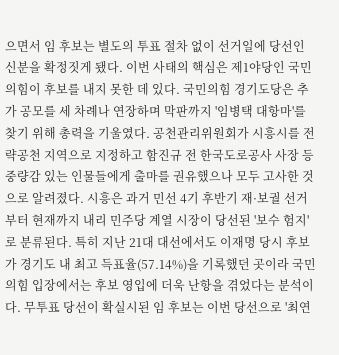으면서 임 후보는 별도의 투표 절차 없이 선거일에 당선인 신분을 확정짓게 됐다. 이번 사태의 핵심은 제1야당인 국민의힘이 후보를 내지 못한 데 있다. 국민의힘 경기도당은 추가 공모를 세 차례나 연장하며 막판까지 '임병택 대항마'를 찾기 위해 총력을 기울였다. 공천관리위원회가 시흥시를 전략공천 지역으로 지정하고 함진규 전 한국도로공사 사장 등 중량감 있는 인물들에게 출마를 권유했으나 모두 고사한 것으로 알려졌다. 시흥은 과거 민선 4기 후반기 재·보궐 선거부터 현재까지 내리 민주당 계열 시장이 당선된 '보수 험지'로 분류된다. 특히 지난 21대 대선에서도 이재명 당시 후보가 경기도 내 최고 득표율(57.14%)을 기록했던 곳이라 국민의힘 입장에서는 후보 영입에 더욱 난항을 겪었다는 분석이다. 무투표 당선이 확실시된 임 후보는 이번 당선으로 '최연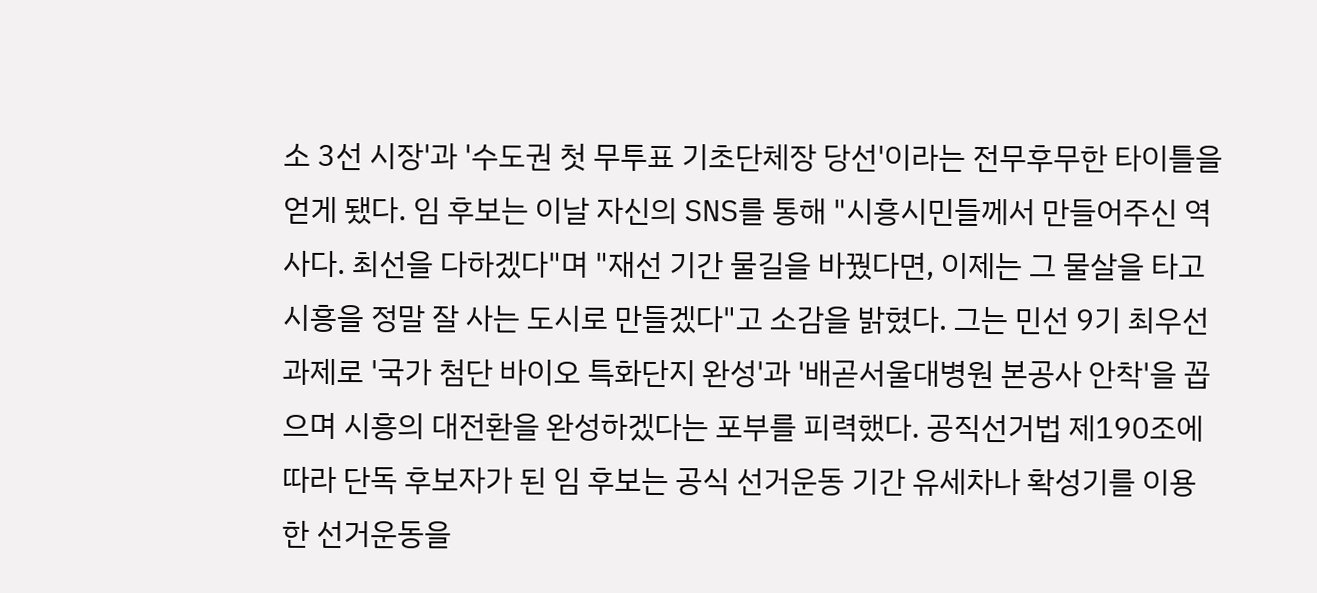소 3선 시장'과 '수도권 첫 무투표 기초단체장 당선'이라는 전무후무한 타이틀을 얻게 됐다. 임 후보는 이날 자신의 SNS를 통해 "시흥시민들께서 만들어주신 역사다. 최선을 다하겠다"며 "재선 기간 물길을 바꿨다면, 이제는 그 물살을 타고 시흥을 정말 잘 사는 도시로 만들겠다"고 소감을 밝혔다. 그는 민선 9기 최우선 과제로 '국가 첨단 바이오 특화단지 완성'과 '배곧서울대병원 본공사 안착'을 꼽으며 시흥의 대전환을 완성하겠다는 포부를 피력했다. 공직선거법 제190조에 따라 단독 후보자가 된 임 후보는 공식 선거운동 기간 유세차나 확성기를 이용한 선거운동을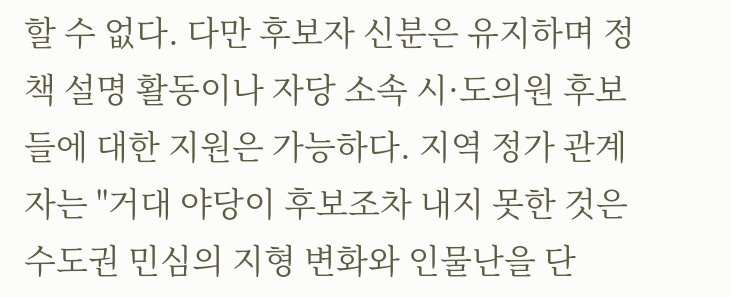할 수 없다. 다만 후보자 신분은 유지하며 정책 설명 활동이나 자당 소속 시·도의원 후보들에 대한 지원은 가능하다. 지역 정가 관계자는 "거대 야당이 후보조차 내지 못한 것은 수도권 민심의 지형 변화와 인물난을 단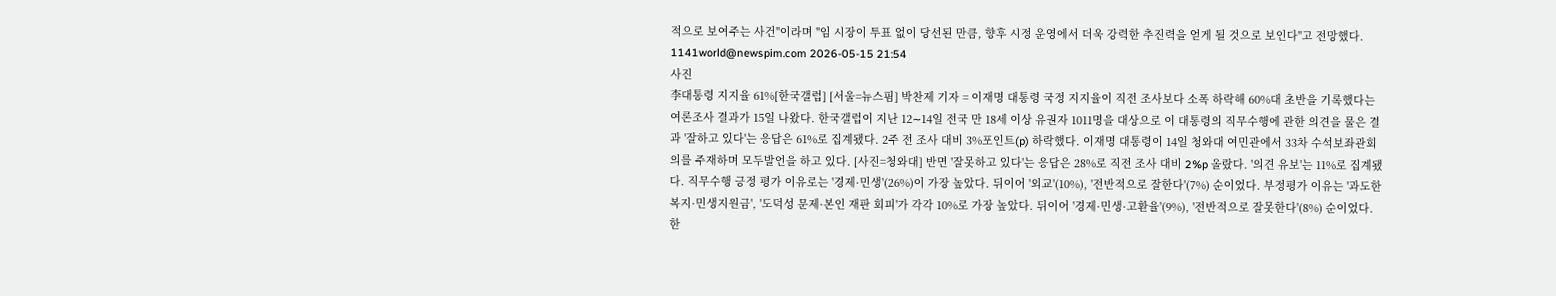적으로 보여주는 사건"이라며 "임 시장이 투표 없이 당선된 만큼, 향후 시정 운영에서 더욱 강력한 추진력을 얻게 될 것으로 보인다"고 전망했다. 1141world@newspim.com 2026-05-15 21:54
사진
李대통령 지지율 61%[한국갤럽] [서울=뉴스핌] 박찬제 기자 = 이재명 대통령 국정 지지율이 직전 조사보다 소폭 하락해 60%대 초반을 기록했다는 여론조사 결과가 15일 나왔다. 한국갤럽이 지난 12∼14일 전국 만 18세 이상 유권자 1011명을 대상으로 이 대통령의 직무수행에 관한 의견을 물은 결과 '잘하고 있다'는 응답은 61%로 집계됐다. 2주 전 조사 대비 3%포인트(p) 하락했다. 이재명 대통령이 14일 청와대 여민관에서 33차 수석보좌관회의를 주재하며 모두발언을 하고 있다. [사진=청와대] 반면 '잘못하고 있다'는 응답은 28%로 직전 조사 대비 2%p 올랐다. '의견 유보'는 11%로 집계됐다. 직무수행 긍정 평가 이유로는 '경제·민생'(26%)이 가장 높았다. 뒤이어 '외교'(10%), '전반적으로 잘한다'(7%) 순이었다. 부정평가 이유는 '과도한 복지·민생지원금', '도덕성 문제·본인 재판 회피'가 각각 10%로 가장 높았다. 뒤이어 '경제·민생·고환율'(9%), '전반적으로 잘못한다'(8%) 순이었다. 한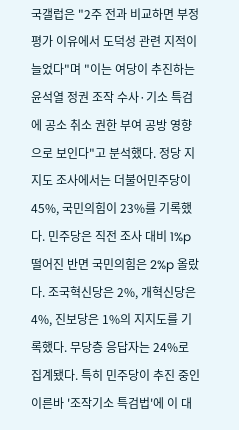국갤럽은 "2주 전과 비교하면 부정 평가 이유에서 도덕성 관련 지적이 늘었다"며 "이는 여당이 추진하는 윤석열 정권 조작 수사·기소 특검에 공소 취소 권한 부여 공방 영향으로 보인다"고 분석했다. 정당 지지도 조사에서는 더불어민주당이 45%, 국민의힘이 23%를 기록했다. 민주당은 직전 조사 대비 1%p 떨어진 반면 국민의힘은 2%p 올랐다. 조국혁신당은 2%, 개혁신당은 4%, 진보당은 1%의 지지도를 기록했다. 무당층 응답자는 24%로 집계됐다. 특히 민주당이 추진 중인 이른바 '조작기소 특검법'에 이 대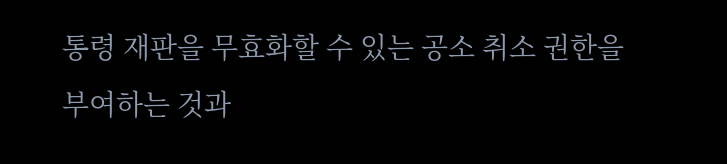통령 재판을 무효화할 수 있는 공소 취소 권한을 부여하는 것과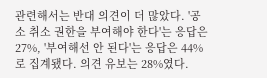관련해서는 반대 의견이 더 많았다. '공소 취소 권한을 부여해야 한다'는 응답은 27%, '부여해선 안 된다'는 응답은 44%로 집계됐다. 의견 유보는 28%였다.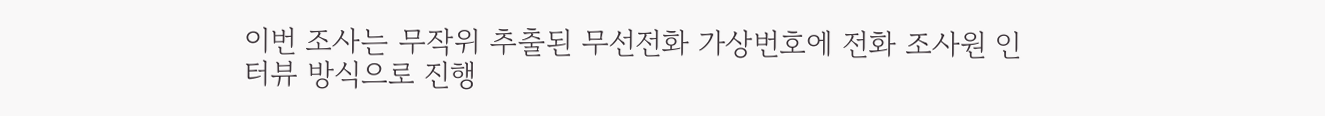이번 조사는 무작위 추출된 무선전화 가상번호에 전화 조사원 인터뷰 방식으로 진행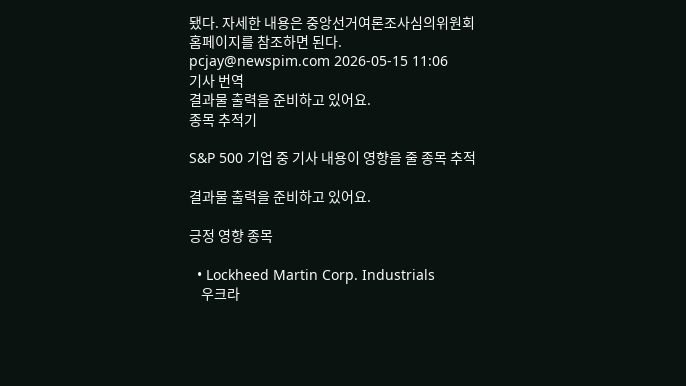됐다. 자세한 내용은 중앙선거여론조사심의위원회 홈페이지를 참조하면 된다. pcjay@newspim.com 2026-05-15 11:06
기사 번역
결과물 출력을 준비하고 있어요.
종목 추적기

S&P 500 기업 중 기사 내용이 영향을 줄 종목 추적

결과물 출력을 준비하고 있어요.

긍정 영향 종목

  • Lockheed Martin Corp. Industrials
    우크라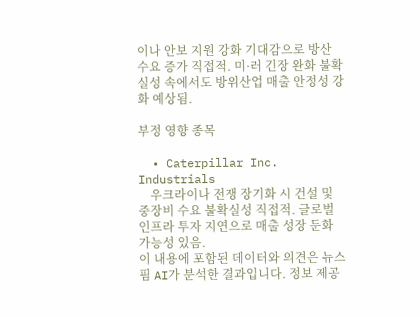이나 안보 지원 강화 기대감으로 방산 수요 증가 직접적. 미·러 긴장 완화 불확실성 속에서도 방위산업 매출 안정성 강화 예상됨.

부정 영향 종목

  • Caterpillar Inc. Industrials
    우크라이나 전쟁 장기화 시 건설 및 중장비 수요 불확실성 직접적. 글로벌 인프라 투자 지연으로 매출 성장 둔화 가능성 있음.
이 내용에 포함된 데이터와 의견은 뉴스핌 AI가 분석한 결과입니다. 정보 제공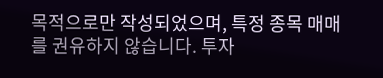목적으로만 작성되었으며, 특정 종목 매매를 권유하지 않습니다. 투자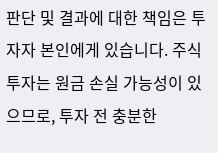판단 및 결과에 대한 책임은 투자자 본인에게 있습니다. 주식 투자는 원금 손실 가능성이 있으므로, 투자 전 충분한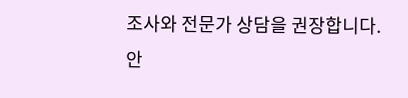조사와 전문가 상담을 권장합니다.
안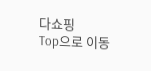다쇼핑
Top으로 이동